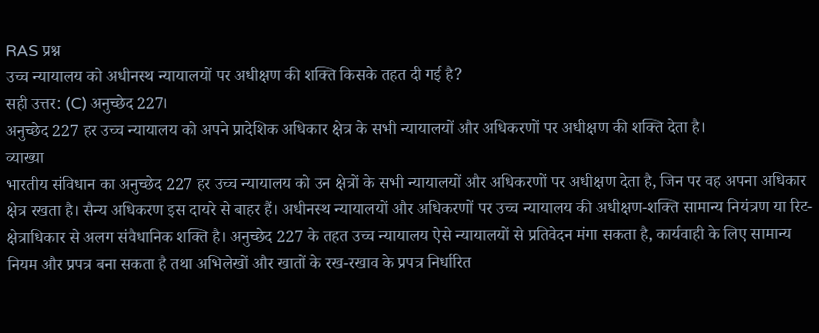RAS प्रश्न
उच्च न्यायालय को अधीनस्थ न्यायालयों पर अधीक्षण की शक्ति किसके तहत दी गई है?
सही उत्तर: (C) अनुच्छेद 227।
अनुच्छेद 227 हर उच्च न्यायालय को अपने प्रादेशिक अधिकार क्षेत्र के सभी न्यायालयों और अधिकरणों पर अधीक्षण की शक्ति देता है।
व्याख्या
भारतीय संविधान का अनुच्छेद 227 हर उच्च न्यायालय को उन क्षेत्रों के सभी न्यायालयों और अधिकरणों पर अधीक्षण देता है, जिन पर वह अपना अधिकार क्षेत्र रखता है। सैन्य अधिकरण इस दायरे से बाहर हैं। अधीनस्थ न्यायालयों और अधिकरणों पर उच्च न्यायालय की अधीक्षण-शक्ति सामान्य नियंत्रण या रिट-क्षेत्राधिकार से अलग संवैधानिक शक्ति है। अनुच्छेद 227 के तहत उच्च न्यायालय ऐसे न्यायालयों से प्रतिवेदन मंगा सकता है, कार्यवाही के लिए सामान्य नियम और प्रपत्र बना सकता है तथा अभिलेखों और खातों के रख-रखाव के प्रपत्र निर्धारित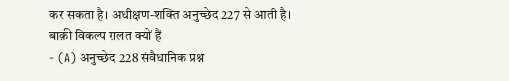कर सकता है। अधीक्षण-शक्ति अनुच्छेद 227 से आती है।
बाक़ी विकल्प ग़लत क्यों हैं
- (A) अनुच्छेद 228 संवैधानिक प्रश्न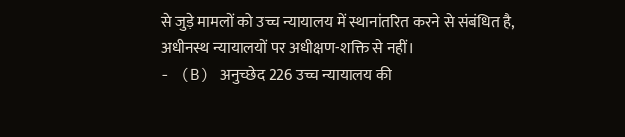से जुड़े मामलों को उच्च न्यायालय में स्थानांतरित करने से संबंधित है, अधीनस्थ न्यायालयों पर अधीक्षण-शक्ति से नहीं।
- (B) अनुच्छेद 226 उच्च न्यायालय की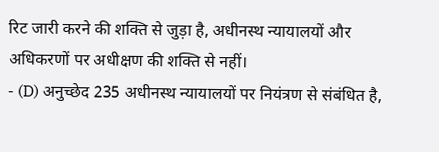रिट जारी करने की शक्ति से जुड़ा है, अधीनस्थ न्यायालयों और अधिकरणों पर अधीक्षण की शक्ति से नहीं।
- (D) अनुच्छेद 235 अधीनस्थ न्यायालयों पर नियंत्रण से संबंधित है,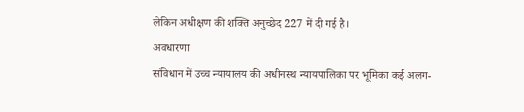लेकिन अधीक्षण की शक्ति अनुच्छेद 227 में दी गई है।
अवधारणा
संविधान में उच्च न्यायालय की अधीनस्थ न्यायपालिका पर भूमिका कई अलग-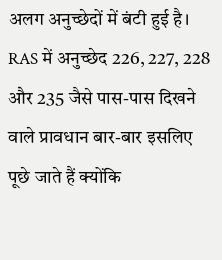अलग अनुच्छेदों में बंटी हुई है। RAS में अनुच्छेद 226, 227, 228 और 235 जैसे पास-पास दिखने वाले प्रावधान बार-बार इसलिए पूछे जाते हैं क्योंकि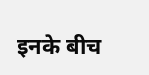इनके बीच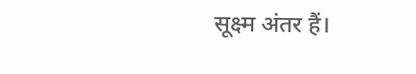सूक्ष्म अंतर हैं।